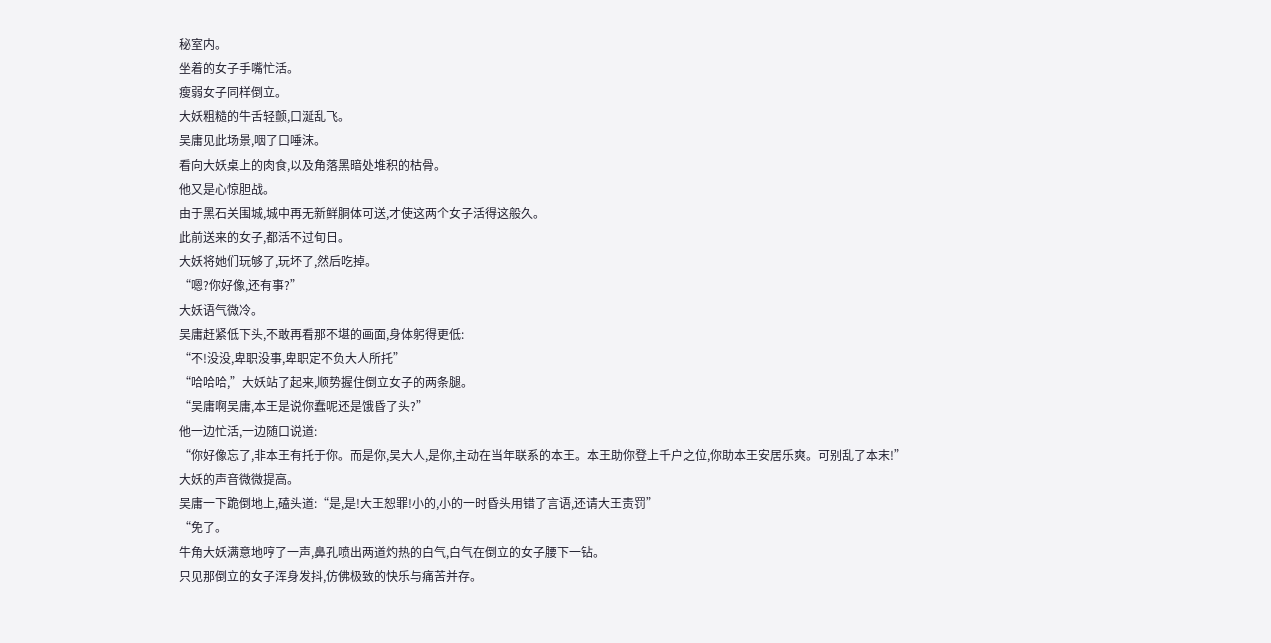秘室内。
坐着的女子手嘴忙活。
瘦弱女子同样倒立。
大妖粗糙的牛舌轻颤,口涎乱飞。
吴庸见此场景,咽了口唾沫。
看向大妖桌上的肉食,以及角落黑暗处堆积的枯骨。
他又是心惊胆战。
由于黑石关围城,城中再无新鲜胴体可送,才使这两个女子活得这般久。
此前送来的女子,都活不过旬日。
大妖将她们玩够了,玩坏了,然后吃掉。
“嗯?你好像,还有事?”
大妖语气微冷。
吴庸赶紧低下头,不敢再看那不堪的画面,身体躬得更低:
“不!没没,卑职没事,卑职定不负大人所托”
“哈哈哈,”大妖站了起来,顺势握住倒立女子的两条腿。
“吴庸啊吴庸,本王是说你蠢呢还是饿昏了头?”
他一边忙活,一边随口说道:
“你好像忘了,非本王有托于你。而是你,吴大人,是你,主动在当年联系的本王。本王助你登上千户之位,你助本王安居乐爽。可别乱了本末!”
大妖的声音微微提高。
吴庸一下跪倒地上,磕头道:“是,是!大王恕罪!小的,小的一时昏头用错了言语,还请大王责罚”
“免了。
牛角大妖满意地哼了一声,鼻孔喷出两道灼热的白气,白气在倒立的女子腰下一钻。
只见那倒立的女子浑身发抖,仿佛极致的快乐与痛苦并存。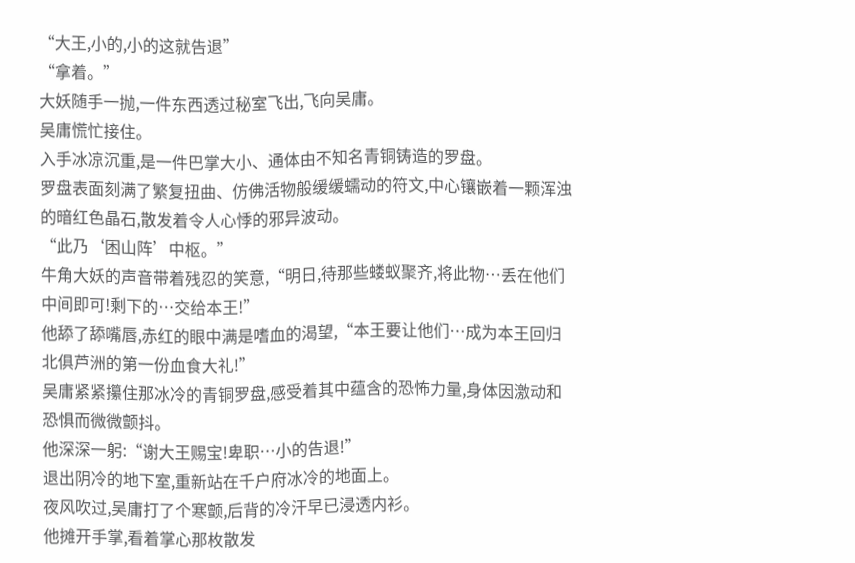“大王,小的,小的这就告退”
“拿着。”
大妖随手一抛,一件东西透过秘室飞出,飞向吴庸。
吴庸慌忙接住。
入手冰凉沉重,是一件巴掌大小、通体由不知名青铜铸造的罗盘。
罗盘表面刻满了繁复扭曲、仿佛活物般缓缓蠕动的符文,中心镶嵌着一颗浑浊的暗红色晶石,散发着令人心悸的邪异波动。
“此乃‘困山阵’中枢。”
牛角大妖的声音带着残忍的笑意,“明日,待那些蝼蚁聚齐,将此物…丢在他们中间即可!剩下的…交给本王!”
他舔了舔嘴唇,赤红的眼中满是嗜血的渴望,“本王要让他们…成为本王回归北俱芦洲的第一份血食大礼!”
吴庸紧紧攥住那冰冷的青铜罗盘,感受着其中蕴含的恐怖力量,身体因激动和恐惧而微微颤抖。
他深深一躬:“谢大王赐宝!卑职…小的告退!”
退出阴冷的地下室,重新站在千户府冰冷的地面上。
夜风吹过,吴庸打了个寒颤,后背的冷汗早已浸透内衫。
他摊开手掌,看着掌心那枚散发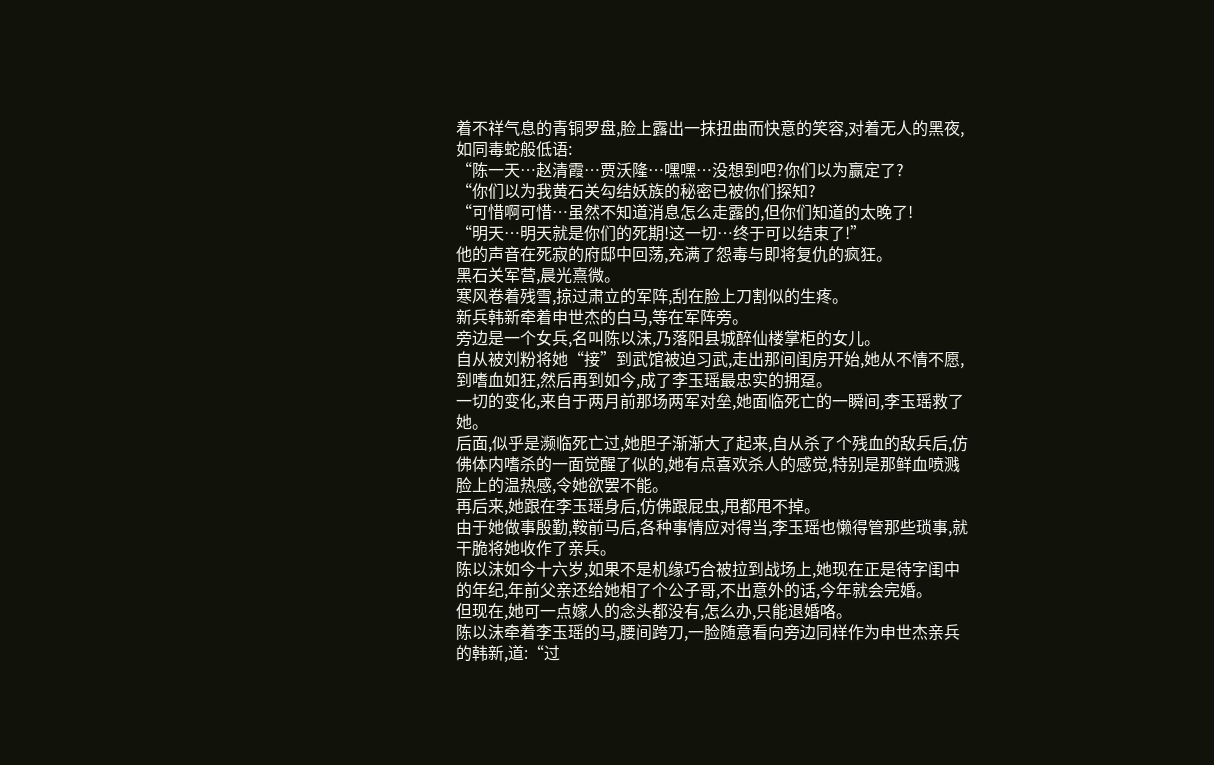着不祥气息的青铜罗盘,脸上露出一抹扭曲而快意的笑容,对着无人的黑夜,如同毒蛇般低语:
“陈一天…赵清霞…贾沃隆…嘿嘿…没想到吧?你们以为赢定了?
“你们以为我黄石关勾结妖族的秘密已被你们探知?
“可惜啊可惜…虽然不知道消息怎么走露的,但你们知道的太晚了!
“明天…明天就是你们的死期!这一切…终于可以结束了!”
他的声音在死寂的府邸中回荡,充满了怨毒与即将复仇的疯狂。
黑石关军营,晨光熹微。
寒风卷着残雪,掠过肃立的军阵,刮在脸上刀割似的生疼。
新兵韩新牵着申世杰的白马,等在军阵旁。
旁边是一个女兵,名叫陈以沫,乃落阳县城醉仙楼掌柜的女儿。
自从被刘粉将她“接”到武馆被迫习武,走出那间闺房开始,她从不情不愿,到嗜血如狂,然后再到如今,成了李玉瑶最忠实的拥趸。
一切的变化,来自于两月前那场两军对垒,她面临死亡的一瞬间,李玉瑶救了她。
后面,似乎是濒临死亡过,她胆子渐渐大了起来,自从杀了个残血的敌兵后,仿佛体内嗜杀的一面觉醒了似的,她有点喜欢杀人的感觉,特别是那鲜血喷溅脸上的温热感,令她欲罢不能。
再后来,她跟在李玉瑶身后,仿佛跟屁虫,甩都甩不掉。
由于她做事殷勤,鞍前马后,各种事情应对得当,李玉瑶也懒得管那些琐事,就干脆将她收作了亲兵。
陈以沫如今十六岁,如果不是机缘巧合被拉到战场上,她现在正是待字闺中的年纪,年前父亲还给她相了个公子哥,不出意外的话,今年就会完婚。
但现在,她可一点嫁人的念头都没有,怎么办,只能退婚咯。
陈以沫牵着李玉瑶的马,腰间跨刀,一脸随意看向旁边同样作为申世杰亲兵的韩新,道:“过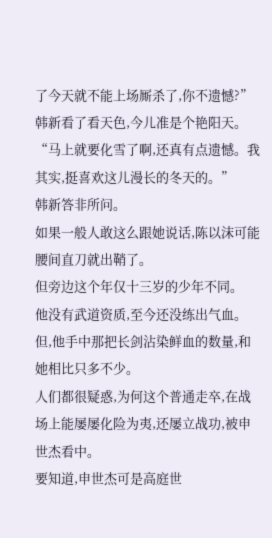了今天就不能上场厮杀了,你不遗憾?”
韩新看了看天色,今儿准是个艳阳天。
“马上就要化雪了啊,还真有点遗憾。我其实,挺喜欢这儿漫长的冬天的。”
韩新答非所问。
如果一般人敢这么跟她说话,陈以沫可能腰间直刀就出鞘了。
但旁边这个年仅十三岁的少年不同。
他没有武道资质,至今还没练出气血。
但,他手中那把长剑沾染鲜血的数量,和她相比只多不少。
人们都很疑惑,为何这个普通走卒,在战场上能屡屡化险为夷,还屡立战功,被申世杰看中。
要知道,申世杰可是高庭世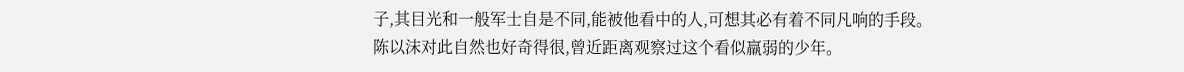子,其目光和一般军士自是不同,能被他看中的人,可想其必有着不同凡响的手段。
陈以沫对此自然也好奇得很,曾近距离观察过这个看似羸弱的少年。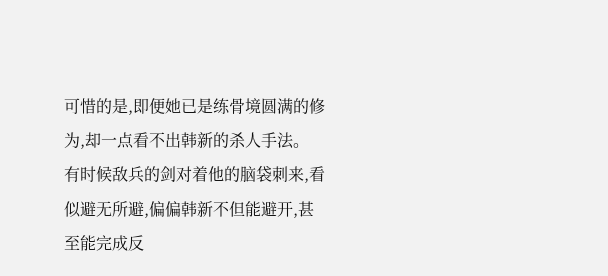可惜的是,即便她已是练骨境圆满的修为,却一点看不出韩新的杀人手法。
有时候敌兵的剑对着他的脑袋刺来,看似避无所避,偏偏韩新不但能避开,甚至能完成反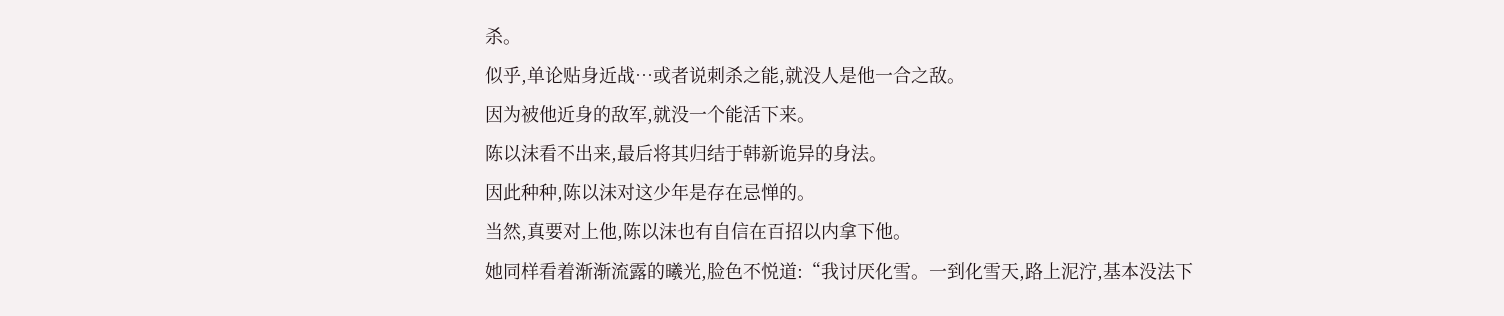杀。
似乎,单论贴身近战…或者说刺杀之能,就没人是他一合之敌。
因为被他近身的敌军,就没一个能活下来。
陈以沫看不出来,最后将其归结于韩新诡异的身法。
因此种种,陈以沫对这少年是存在忌惮的。
当然,真要对上他,陈以沫也有自信在百招以内拿下他。
她同样看着渐渐流露的曦光,脸色不悦道:“我讨厌化雪。一到化雪天,路上泥泞,基本没法下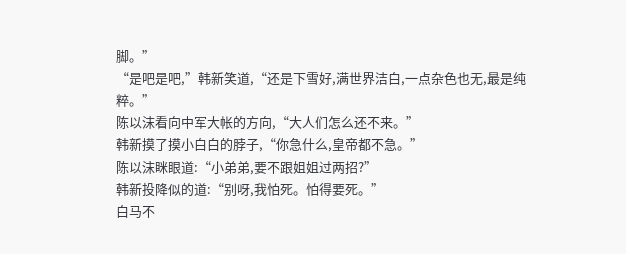脚。”
“是吧是吧,”韩新笑道,“还是下雪好,满世界洁白,一点杂色也无,最是纯粹。”
陈以沫看向中军大帐的方向,“大人们怎么还不来。”
韩新摸了摸小白白的脖子,“你急什么,皇帝都不急。”
陈以沫眯眼道:“小弟弟,要不跟姐姐过两招?”
韩新投降似的道:“别呀,我怕死。怕得要死。”
白马不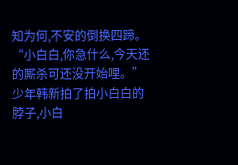知为何,不安的倒换四蹄。
“小白白,你急什么,今天还的厮杀可还没开始哩。”
少年韩新拍了拍小白白的脖子,小白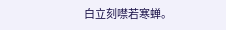白立刻噤若寒蝉。